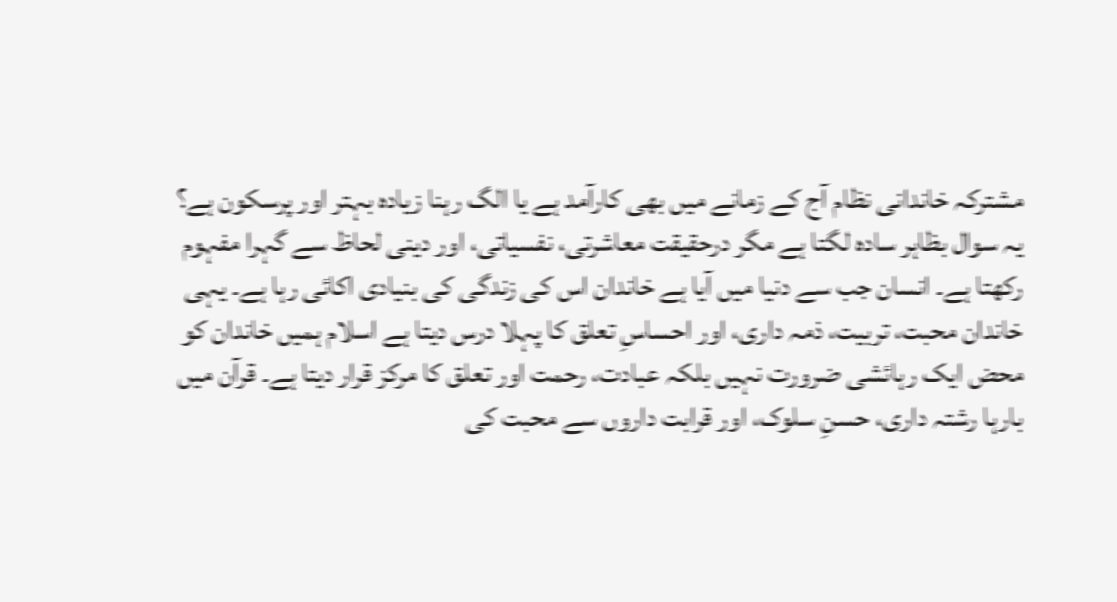مشترکہ خاندانی نظام آج کے زمانے میں بھی کارآمد ہے یا الگ رہنا زیادہ بہتر اور پرسکون ہے؟
یہ سوال بظاہر سادہ لگتا ہے مگر درحقیقت معاشرتی، نفسیاتی، اور دینی لحاظ سے گہرا مفہوم رکھتا ہے۔ انسان جب سے دنیا میں آیا ہے خاندان اس کی زندگی کی بنیادی اکائی رہا ہے۔ یہی خاندان محبت، تربیت، ذمہ داری، اور احساسِ تعلق کا پہلا درس دیتا ہے اسلام ہمیں خاندان کو محض ایک رہائشی ضرورت نہیں بلکہ عبادت، رحمت اور تعلق کا مرکز قرار دیتا ہے۔ قرآن میں بارہا رشتہ داری، حسنِ سلوک، اور قرابت داروں سے محبت کی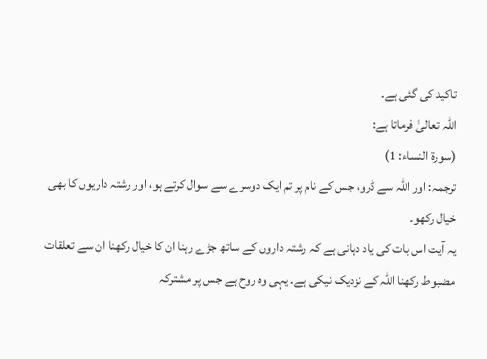تاکید کی گئی ہے۔
اللہ تعالیٰ فرماتا ہے:
(سورۃ النساء: 1)
ترجمہ: اور اللہ سے ڈرو، جس کے نام پر تم ایک دوسرے سے سوال کرتے ہو، اور رشتہ داریوں کا بھی خیال رکھو۔
یہ آیت اس بات کی یاد دہانی ہے کہ رشتہ داروں کے ساتھ جڑے رہنا ان کا خیال رکھنا ان سے تعلقات مضبوط رکھنا اللہ کے نزدیک نیکی ہے۔ یہی وہ روح ہے جس پر مشترکہ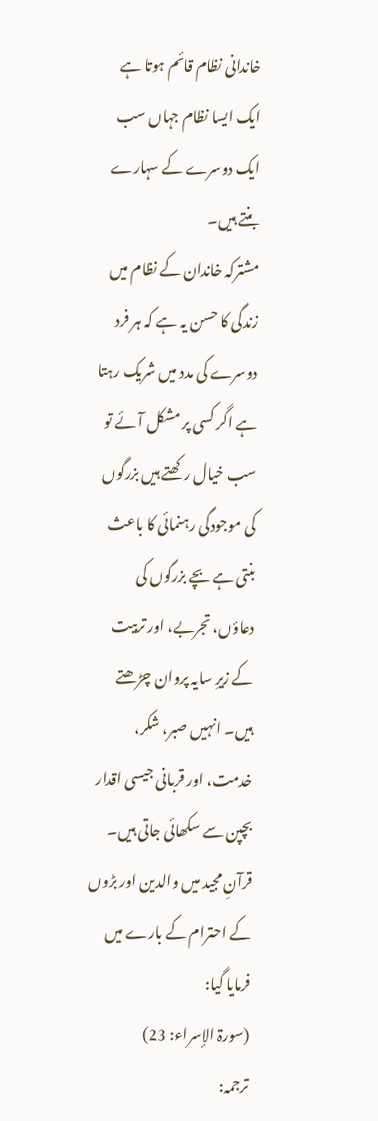خاندانی نظام قائم ہوتا ہے ایک ایسا نظام جہاں سب ایک دوسرے کے سہارے بنتے ہیں۔
مشترکہ خاندان کے نظام میں زندگی کا حسن یہ ہے کہ ہر فرد دوسرے کی مدد میں شریک رہتا ہے اگر کسی پر مشکل آئے تو سب خیال رکھتے ہیں بزرگوں کی موجودگی رہنمائی کا باعث بنتی ہے بچے بزرگوں کی دعاؤں، تجربے، اور تربیت کے زیرِ سایہ پروان چڑھتے ہیں۔ انہیں صبر، شکر، خدمت، اور قربانی جیسی اقدار بچپن سے سکھائی جاتی ہیں۔
قرآنِ مجید میں والدین اور بڑوں کے احترام کے بارے میں فرمایا گیا:
(سورۃ الإسراء: 23)
ترجمہ: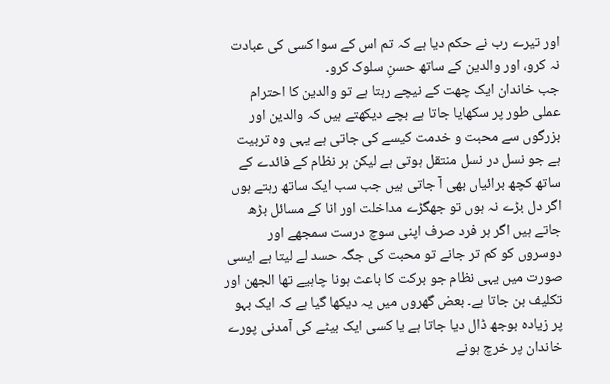اور تیرے رب نے حکم دیا ہے کہ تم اس کے سوا کسی کی عبادت نہ کرو، اور والدین کے ساتھ حسنِ سلوک کرو۔
جب خاندان ایک چھت کے نیچے رہتا ہے تو والدین کا احترام عملی طور پر سکھایا جاتا ہے بچے دیکھتے ہیں کہ والدین اور بزرگوں سے محبت و خدمت کیسے کی جاتی ہے یہی وہ تربیت ہے جو نسل در نسل منتقل ہوتی ہے لیکن ہر نظام کے فائدے کے ساتھ کچھ برائیاں بھی آ جاتی ہیں جب سب ایک ساتھ رہتے ہوں اگر دل بڑے نہ ہوں تو جھگڑے مداخلت اور انا کے مسائل بڑھ جاتے ہیں اگر ہر فرد صرف اپنی سوچ درست سمجھے اور دوسروں کو کم تر جانے تو محبت کی جگہ حسد لے لیتا ہے ایسی صورت میں یہی نظام جو برکت کا باعث ہونا چاہیے تھا الجھن اور تکلیف بن جاتا ہے۔ بعض گھروں میں یہ دیکھا گیا ہے کہ ایک بہو پر زیادہ بوجھ ڈال دیا جاتا ہے یا کسی ایک بیٹے کی آمدنی پورے خاندان پر خرچ ہونے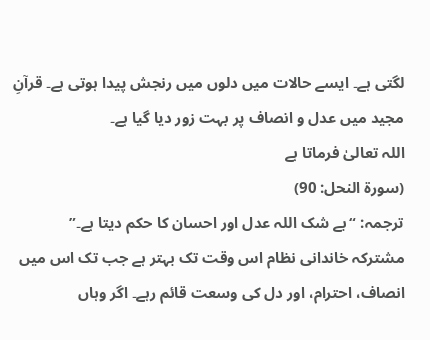لگتی ہے۔ ایسے حالات میں دلوں میں رنجش پیدا ہوتی ہے۔ قرآنِ مجید میں عدل و انصاف پر بہت زور دیا گیا ہے۔
اللہ تعالیٰ فرماتا ہے
(سورۃ النحل: 90)
ترجمہ: “بے شک اللہ عدل اور احسان کا حکم دیتا ہے۔”
مشترکہ خاندانی نظام اس وقت تک بہتر ہے جب تک اس میں انصاف، احترام، اور دل کی وسعت قائم رہے۔ اگر وہاں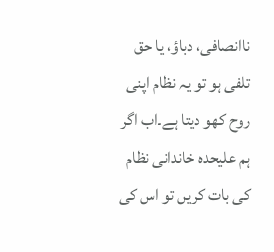ناانصافی، دباؤ، یا حق تلفی ہو تو یہ نظام اپنی روح کھو دیتا ہے۔اب اگر ہم علیحدہ خاندانی نظام کی بات کریں تو اس کی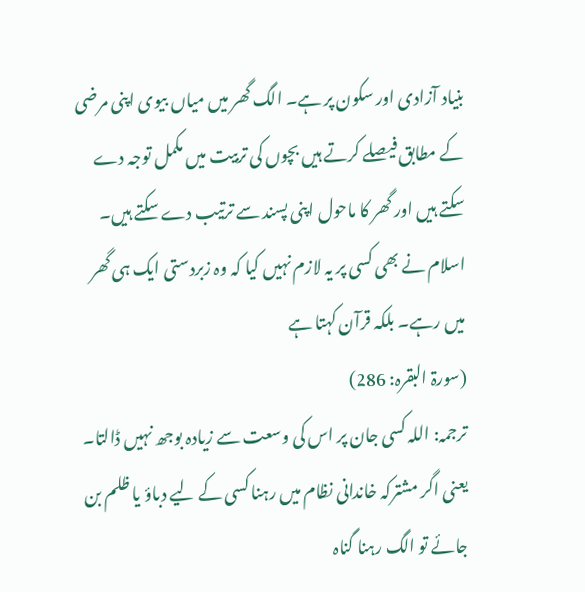بنیاد آزادی اور سکون پر ہے۔ الگ گھر میں میاں بیوی اپنی مرضی کے مطابق فیصلے کرتے ہیں بچوں کی تربیت میں مکمل توجہ دے سکتے ہیں اور گھر کا ماحول اپنی پسند سے ترتیب دے سکتے ہیں۔ اسلام نے بھی کسی پر یہ لازم نہیں کیا کہ وہ زبردستی ایک ہی گھر میں رہے۔ بلکہ قرآن کہتا ہے
(سورۃ البقرہ: 286)
ترجمہ: اللہ کسی جان پر اس کی وسعت سے زیادہ بوجھ نہیں ڈالتا۔
یعنی اگر مشترکہ خاندانی نظام میں رہنا کسی کے لیے دباؤ یا ظلم بن جائے تو الگ رہنا گناہ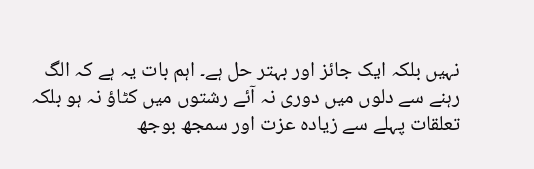نہیں بلکہ ایک جائز اور بہتر حل ہے۔ اہم بات یہ ہے کہ الگ رہنے سے دلوں میں دوری نہ آئے رشتوں میں کٹاؤ نہ ہو بلکہ تعلقات پہلے سے زیادہ عزت اور سمجھ بوجھ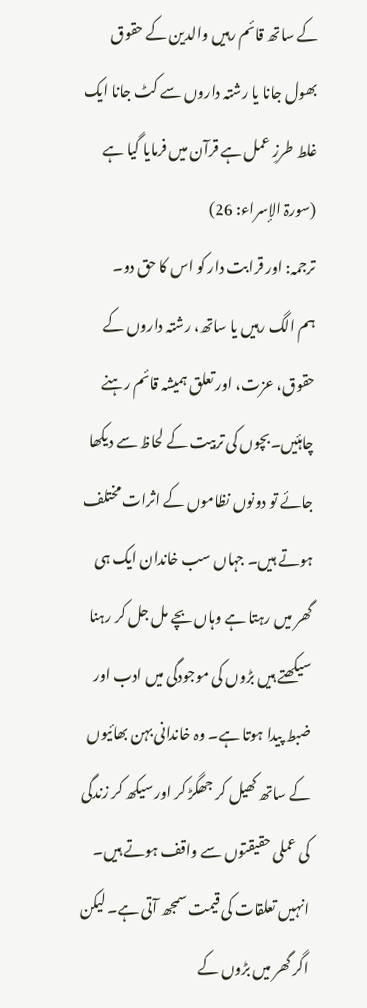کے ساتھ قائم رہیں والدین کے حقوق بھول جانا یا رشتہ داروں سے کٹ جانا ایک غلط طرزِ عمل ہے قرآن میں فرمایا گیا ہے
(سورۃ الإسراء: 26)
ترجمہ: اور قرابت دار کو اس کا حق دو۔
ہم الگ رہیں یا ساتھ، رشتہ داروں کے حقوق، عزت، اور تعلق ہمیشہ قائم رہنے چاہئیں۔بچوں کی تربیت کے لحاظ سے دیکھا جائے تو دونوں نظاموں کے اثرات مختلف ہوتے ہیں۔ جہاں سب خاندان ایک ہی گھر میں رہتا ہے وہاں بچے مل جل کر رہنا سیکھتے ہیں بڑوں کی موجودگی میں ادب اور ضبط پیدا ہوتا ہے۔ وہ خاندانی بہن بھائیوں کے ساتھ کھیل کر جھگڑ کر اور سیکھ کر زندگی کی عملی حقیقتوں سے واقف ہوتے ہیں۔ انہیں تعلقات کی قیمت سمجھ آتی ہے۔ لیکن اگر گھر میں بڑوں کے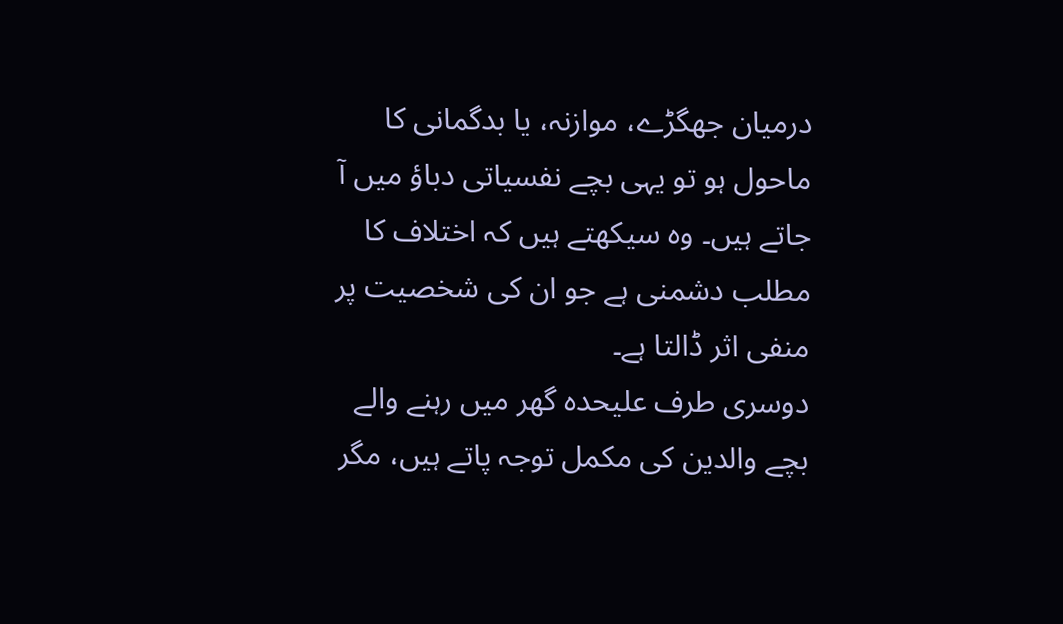درمیان جھگڑے، موازنہ، یا بدگمانی کا ماحول ہو تو یہی بچے نفسیاتی دباؤ میں آ جاتے ہیں۔ وہ سیکھتے ہیں کہ اختلاف کا مطلب دشمنی ہے جو ان کی شخصیت پر منفی اثر ڈالتا ہے۔
دوسری طرف علیحدہ گھر میں رہنے والے بچے والدین کی مکمل توجہ پاتے ہیں، مگر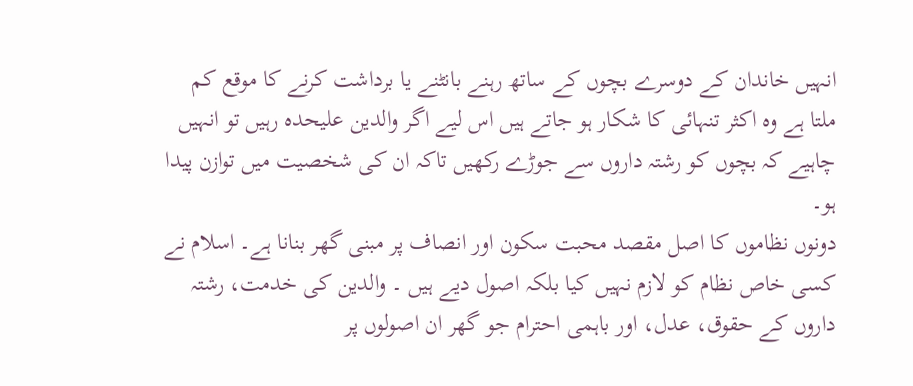انہیں خاندان کے دوسرے بچوں کے ساتھ رہنے بانٹنے یا برداشت کرنے کا موقع کم ملتا ہے وہ اکثر تنہائی کا شکار ہو جاتے ہیں اس لیے اگر والدین علیحدہ رہیں تو انہیں چاہیے کہ بچوں کو رشتہ داروں سے جوڑے رکھیں تاکہ ان کی شخصیت میں توازن پیدا ہو۔
دونوں نظاموں کا اصل مقصد محبت سکون اور انصاف پر مبنی گھر بنانا ہے۔ اسلام نے کسی خاص نظام کو لازم نہیں کیا بلکہ اصول دیے ہیں ۔ والدین کی خدمت، رشتہ داروں کے حقوق، عدل، اور باہمی احترام جو گھر ان اصولوں پر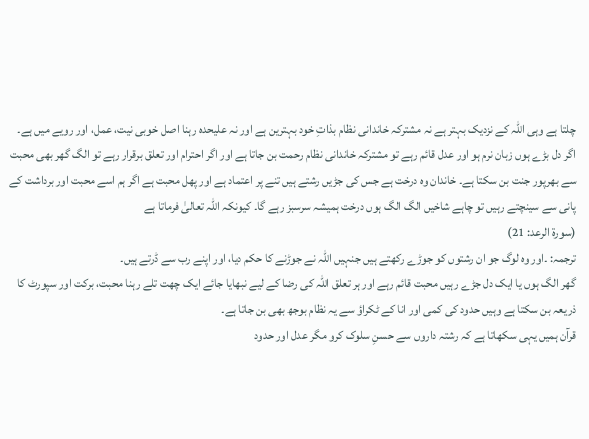چلتا ہے وہی اللہ کے نزدیک بہتر ہے نہ مشترکہ خاندانی نظام بذاتِ خود بہترین ہے اور نہ علیحدہ رہنا اصل خوبی نیت، عمل، اور رویے میں ہے۔ اگر دل بڑے ہوں زبان نرم ہو اور عدل قائم رہے تو مشترکہ خاندانی نظام رحمت بن جاتا ہے اور اگر احترام اور تعلق برقرار رہے تو الگ گھر بھی محبت سے بھرپور جنت بن سکتا ہے۔ خاندان وہ درخت ہے جس کی جڑیں رشتے ہیں تنے پر اعتماد ہے اور پھل محبت ہے اگر ہم اسے محبت اور برداشت کے پانی سے سینچتے رہیں تو چاہے شاخیں الگ الگ ہوں درخت ہمیشہ سرسبز رہے گا۔ کیونکہ اللہ تعالیٰ فرماتا ہے
(سورۃ الرعد: 21)
ترجمہ: ۔اور وہ لوگ جو ان رشتوں کو جوڑے رکھتے ہیں جنہیں اللہ نے جوڑنے کا حکم دیا، اور اپنے رب سے ڈرتے ہیں۔
گھر الگ ہوں یا ایک دل جڑے رہیں محبت قائم رہے اور ہر تعلق اللہ کی رضا کے لیے نبھایا جائے ایک چھت تلے رہنا محبت، برکت اور سپورٹ کا ذریعہ بن سکتا ہے وہیں حدود کی کمی اور انا کے ٹکراؤ سے یہ نظام بوجھ بھی بن جاتا ہے۔
قرآن ہمیں یہی سکھاتا ہے کہ رشتہ داروں سے حسنِ سلوک کرو مگر عدل اور حدود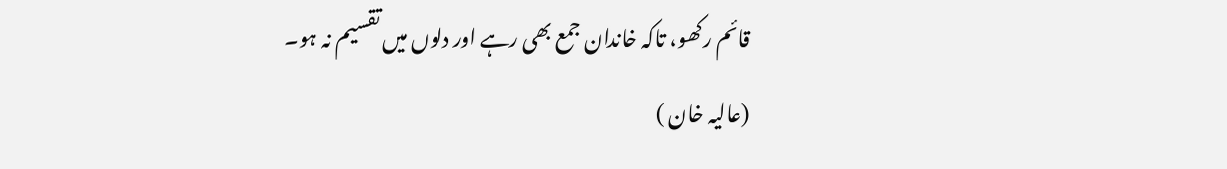قائم رکھو، تاکہ خاندان جمع بھی رہے اور دلوں میں تقسیم نہ ہو۔
(عالیہ خان )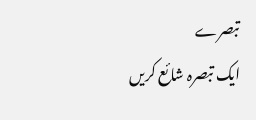تبصرے
ایک تبصرہ شائع کریں